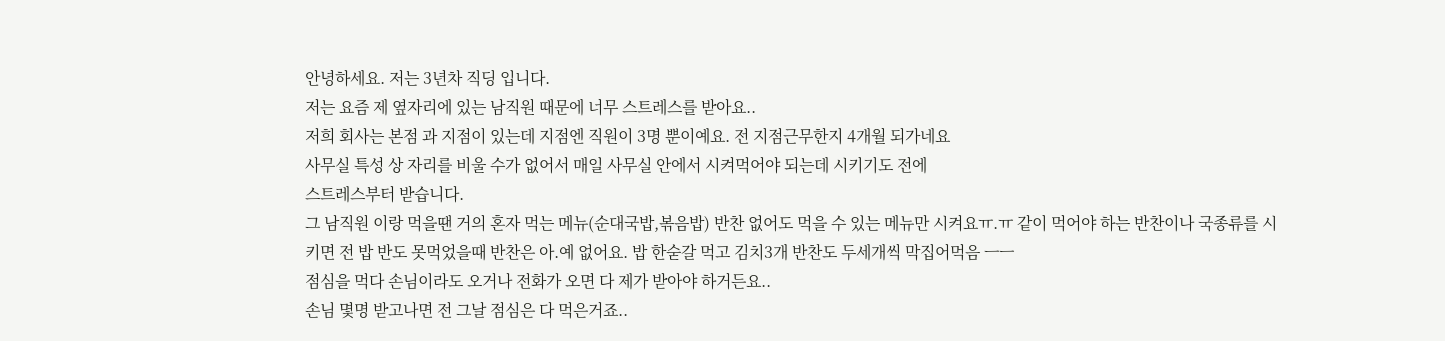안녕하세요. 저는 3년차 직딩 입니다.
저는 요즘 제 옆자리에 있는 남직원 때문에 너무 스트레스를 받아요..
저희 회사는 본점 과 지점이 있는데 지점엔 직원이 3명 뿐이예요. 전 지점근무한지 4개월 되가네요
사무실 특성 상 자리를 비울 수가 없어서 매일 사무실 안에서 시켜먹어야 되는데 시키기도 전에
스트레스부터 받습니다.
그 남직원 이랑 먹을땐 거의 혼자 먹는 메뉴(순대국밥,볶음밥) 반찬 없어도 먹을 수 있는 메뉴만 시켜요ㅠ.ㅠ 같이 먹어야 하는 반찬이나 국종류를 시키면 전 밥 반도 못먹었을때 반찬은 아.예 없어요. 밥 한숟갈 먹고 김치3개 반찬도 두세개씩 막집어먹음 ㅡㅡ
점심을 먹다 손님이라도 오거나 전화가 오면 다 제가 받아야 하거든요..
손님 몇명 받고나면 전 그날 점심은 다 먹은거죠..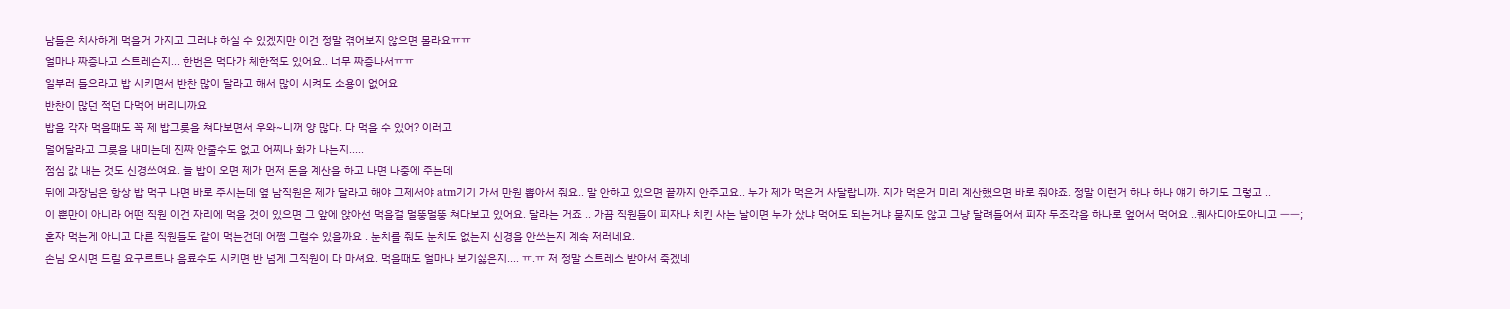남들은 치사하게 먹을거 가지고 그러냐 하실 수 있겠지만 이건 정말 겪어보지 않으면 몰라요ㅠㅠ
얼마나 짜증나고 스트레슨지... 한번은 먹다가 체한적도 있어요.. 너무 짜증나서ㅠㅠ
일부러 들으라고 밥 시키면서 반찬 많이 달라고 해서 많이 시켜도 소용이 없어요
반찬이 많던 적던 다먹어 버리니까요
밥을 각자 먹을때도 꼭 제 밥그릇을 쳐다보면서 우와~니꺼 양 많다. 다 먹을 수 있어? 이러고
덜어달라고 그릇을 내미는데 진짜 안줄수도 없고 어찌나 화가 나는지.....
점심 값 내는 것도 신경쓰여요. 늘 밥이 오면 제가 먼저 돈을 계산을 하고 나면 나중에 주는데
뒤에 과장님은 항상 밥 먹구 나면 바로 주시는데 옆 남직원은 제가 달라고 해야 그제서야 atm기기 가서 만원 뽑아서 줘요.. 말 안하고 있으면 끝까지 안주고요.. 누가 제가 먹은거 사달랍니까. 지가 먹은거 미리 계산했으면 바로 줘야죠. 정말 이런거 하나 하나 얘기 하기도 그렇고 ..
이 뿐만이 아니라 어떤 직원 이건 자리에 먹을 것이 있으면 그 앞에 앉아선 먹을걸 멀뚱멀뚱 쳐다보고 있어요. 달라는 거죠 .. 가끔 직원들이 피자나 치킨 사는 날이면 누가 샀냐 먹어도 되는거냐 묻지도 않고 그냥 달려들어서 피자 두조각을 하나로 엎어서 먹어요 ..퀘사디아도아니고 ㅡㅡ;
혼자 먹는게 아니고 다른 직원들도 같이 먹는건데 어쩜 그럴수 있을까요 . 눈치를 줘도 눈치도 없는지 신경을 안쓰는지 계속 저러네요.
손님 오시면 드릴 요구르트나 음료수도 시키면 반 넘게 그직원이 다 마셔요. 먹을때도 얼마나 보기싫은지.... ㅠ.ㅠ 저 정말 스트레스 받아서 죽겠네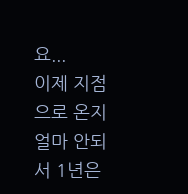요...
이제 지점으로 온지 얼마 안되서 1년은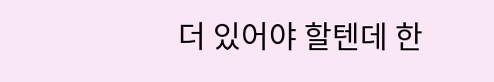더 있어야 할텐데 한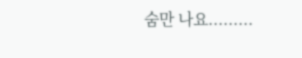숨만 나요.........